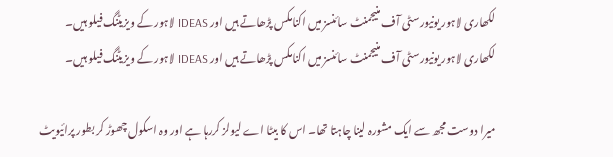لکھاری لاہور یونیورسٹی آف منیجمنٹ سائنسز میں اکنامکس پڑھاتے ہیں اور IDEAS لاہور کے ویزیٹنگ فیلو ہیں۔
لکھاری لاہور یونیورسٹی آف منیجمنٹ سائنسز میں اکنامکس پڑھاتے ہیں اور IDEAS لاہور کے ویزیٹنگ فیلو ہیں۔

میرا دوست مجھ سے ایک مشورہ لینا چاہتا تھا۔ اس کا بیٹا اے لیولز کررہا ہے اور وہ اسکول چھوڑ کر بطور پرائیویٹ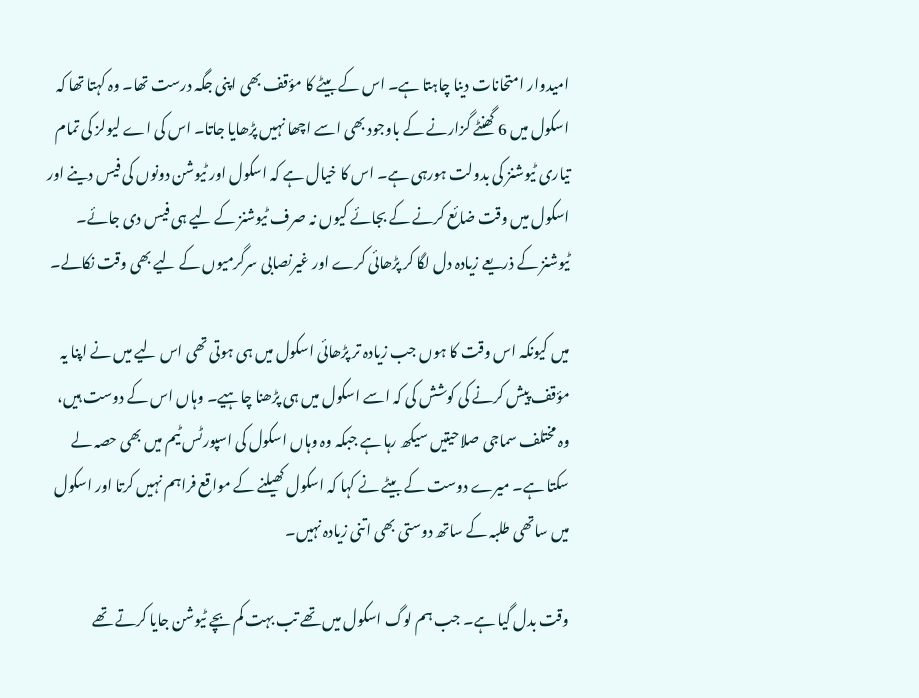امیدوار امتحانات دینا چاہتا ہے۔ اس کے بیٹے کا مؤقف بھی اپنی جگہ درست تھا۔ وہ کہتا تھا کہ اسکول میں 6 گھنٹے گزارنے کے باوجود بھی اسے اچھا نہیں پڑھایا جاتا۔ اس کی اے لیولز کی تمام تیاری ٹیوشنز کی بدولت ہورہی ہے۔ اس کا خیال ہے کہ اسکول اور ٹیوشن دونوں کی فیس دینے اور اسکول میں وقت ضائع کرنے کے بجائے کیوں نہ صرف ٹیوشنز کے لیے ہی فیس دی جائے۔ ٹیوشنز کے ذریعے زیادہ دل لگا کر پڑھائی کرے اور غیرنصابی سرگرمیوں کے لیے بھی وقت نکالے۔

میں کیونکہ اس وقت کا ہوں جب زیادہ تر پڑھائی اسکول میں ہی ہوتی تھی اس لیے میں نے اپنا یہ مؤقف پیش کرنے کی کوشش کی کہ اسے اسکول میں ہی پڑھنا چاہیے۔ وہاں اس کے دوست ہیں، وہ مختلف سماجی صلاحیتیں سیکھ رہا ہے جبکہ وہ وہاں اسکول کی اسپورٹس ٹیم میں بھی حصہ لے سکتا ہے۔ میرے دوست کے بیٹے نے کہا کہ اسکول کھیلنے کے مواقع فراہم نہیں کرتا اور اسکول میں ساتھی طلبہ کے ساتھ دوستی بھی اتنی زیادہ نہیں۔

وقت بدل گیا ہے۔ جب ہم لوگ اسکول میں تھے تب بہت کم بچے ٹیوشن جایا کرتے تھے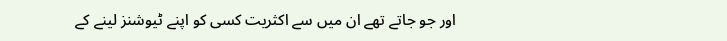اور جو جاتے تھے ان میں سے اکثریت کسی کو اپنے ٹیوشنز لینے کے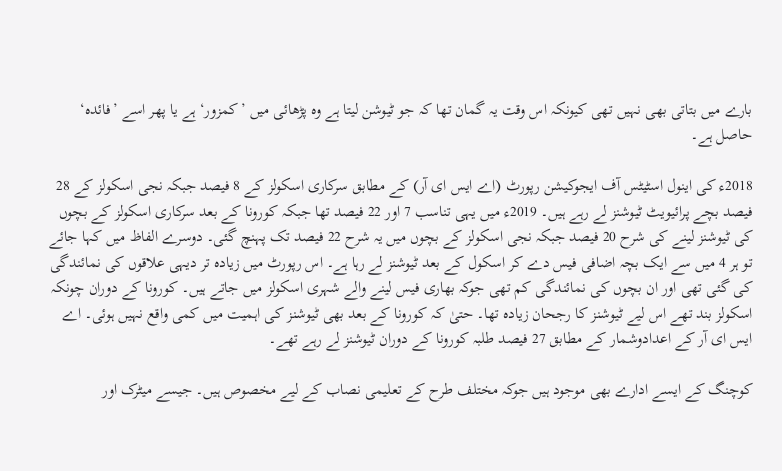بارے میں بتاتی بھی نہیں تھی کیونکہ اس وقت یہ گمان تھا کہ جو ٹیوشن لیتا ہے وہ پڑھائی میں ’کمزور‘ ہے یا پھر اسے ’فائدہ‘ حاصل ہے۔

2018ء کی اینول اسٹیٹس آف ایجوکیشن رپورٹ (اے ایس ای آر) کے مطابق سرکاری اسکولز کے 8 فیصد جبکہ نجی اسکولز کے 28 فیصد بچے پرائیویٹ ٹیوشنز لے رہے ہیں۔ 2019ء میں یہی تناسب 7 اور 22 فیصد تھا جبکہ کورونا کے بعد سرکاری اسکولز کے بچوں کی ٹیوشنز لینے کی شرح 20 فیصد جبکہ نجی اسکولز کے بچوں میں یہ شرح 22 فیصد تک پہنچ گئی۔ دوسرے الفاظ میں کہا جائے تو ہر 4 میں سے ایک بچہ اضافی فیس دے کر اسکول کے بعد ٹیوشنز لے رہا ہے۔ اس رپورٹ میں زیادہ تر دیہی علاقوں کی نمائندگی کی گئی تھی اور ان بچوں کی نمائندگی کم تھی جوکہ بھاری فیس لینے والے شہری اسکولز میں جاتے ہیں۔ کورونا کے دوران چونکہ اسکولز بند تھے اس لیے ٹیوشنز کا رجحان زیادہ تھا۔ حتیٰ کہ کورونا کے بعد بھی ٹیوشنز کی اہمیت میں کمی واقع نہیں ہوئی۔ اے ایس ای آر کے اعدادوشمار کے مطابق 27 فیصد طلبہ کورونا کے دوران ٹیوشنز لے رہے تھے۔

کوچنگ کے ایسے ادارے بھی موجود ہیں جوکہ مختلف طرح کے تعلیمی نصاب کے لیے مخصوص ہیں۔ جیسے میٹرک اور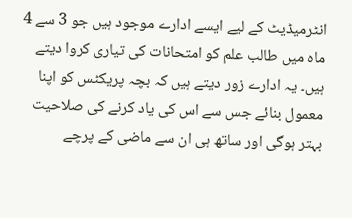انٹرمیڈیٹ کے لیے ایسے ادارے موجود ہیں جو 3 سے 4 ماہ میں طالب علم کو امتحانات کی تیاری کروا دیتے ہیں۔ یہ ادارے زور دیتے ہیں کہ بچہ پریکٹس کو اپنا معمول بنائے جس سے اس کی یاد کرنے کی صلاحیت بہتر ہوگی اور ساتھ ہی ان سے ماضی کے پرچے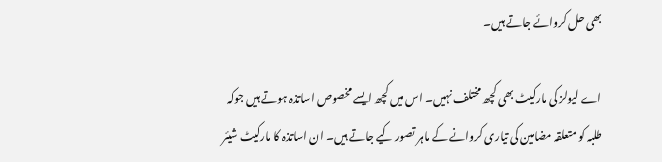بھی حل کروائے جاتے ہیں۔

اے لیولز کی مارکیٹ بھی کچھ مختلف نہیں۔ اس میں کچھ ایسے مخصوص اساتذہ ہوتے ہیں جوکہ طلبہ کو متعلقہ مضامین کی تیاری کروانے کے ماہر تصور کیے جاتے ہیں۔ ان اساتذہ کا مارکیٹ شیئر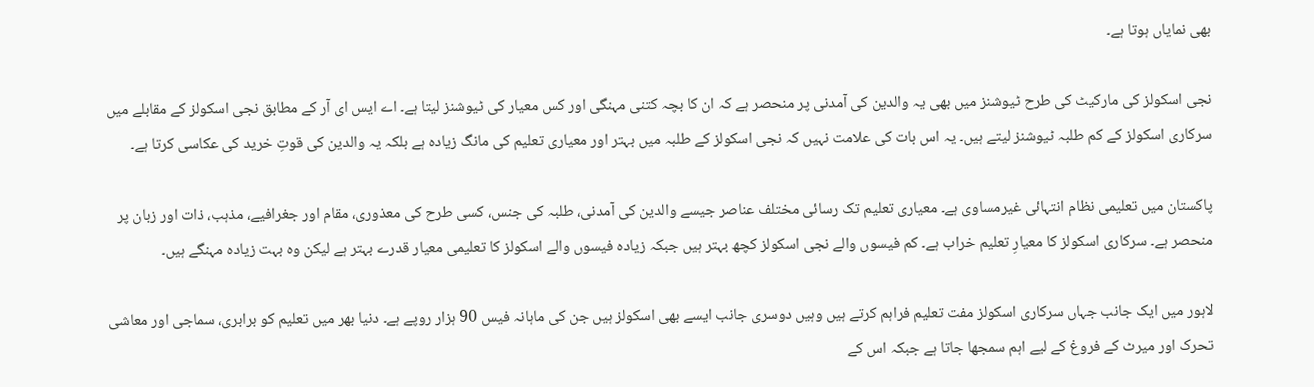بھی نمایاں ہوتا ہے۔

نجی اسکولز کی مارکیٹ کی طرح ٹیوشنز میں بھی یہ والدین کی آمدنی پر منحصر ہے کہ ان کا بچہ کتنی مہنگی اور کس معیار کی ٹیوشنز لیتا ہے۔ اے ایس ای آر کے مطابق نجی اسکولز کے مقابلے میں سرکاری اسکولز کے کم طلبہ ٹیوشنز لیتے ہیں۔ یہ اس بات کی علامت نہیں کہ نجی اسکولز کے طلبہ میں بہتر اور معیاری تعلیم کی مانگ زیادہ ہے بلکہ یہ والدین کی قوتِ خرید کی عکاسی کرتا ہے۔

پاکستان میں تعلیمی نظام انتہائی غیرمساوی ہے۔ معیاری تعلیم تک رسائی مختلف عناصر جیسے والدین کی آمدنی، طلبہ کی جنس، کسی طرح کی معذوری، مقام اور جغرافیے، مذہب، ذات اور زبان پر منحصر ہے۔ سرکاری اسکولز کا معیارِ تعلیم خراب ہے۔ کم فیسوں والے نجی اسکولز کچھ بہتر ہیں جبکہ زیادہ فیسوں والے اسکولز کا تعلیمی معیار قدرے بہتر ہے لیکن وہ بہت زیادہ مہنگے ہیں۔

لاہور میں ایک جانب جہاں سرکاری اسکولز مفت تعلیم فراہم کرتے ہیں وہیں دوسری جانب ایسے بھی اسکولز ہیں جن کی ماہانہ فیس 90 ہزار روپے ہے۔ دنیا بھر میں تعلیم کو برابری، سماجی اور معاشی تحرک اور میرٹ کے فروغ کے لیے اہم سمجھا جاتا ہے جبکہ اس کے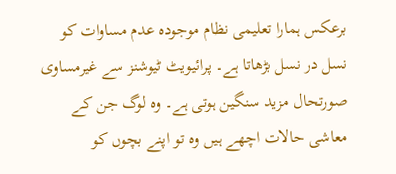برعکس ہمارا تعلیمی نظام موجودہ عدم مساوات کو نسل در نسل بڑھاتا ہے۔ پرائیویٹ ٹیوشنز سے غیرمساوی صورتحال مزید سنگین ہوتی ہے۔ وہ لوگ جن کے معاشی حالات اچھے ہیں وہ تو اپنے بچوں کو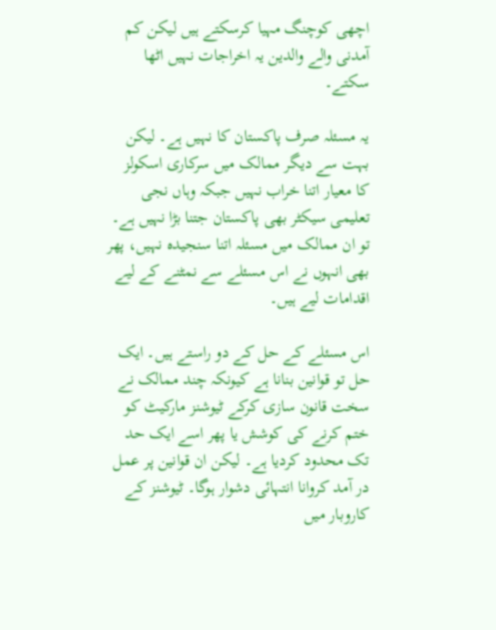اچھی کوچنگ مہیا کرسکتے ہیں لیکن کم آمدنی والے والدین یہ اخراجات نہیں اٹھا سکتے۔

یہ مسئلہ صرف پاکستان کا نہیں ہے۔ لیکن بہت سے دیگر ممالک میں سرکاری اسکولز کا معیار اتنا خراب نہیں جبکہ وہاں نجی تعلیمی سیکٹر بھی پاکستان جتنا بڑا نہیں ہے۔ تو ان ممالک میں مسئلہ اتنا سنجیدہ نہیں، پھر بھی انہوں نے اس مسئلے سے نمٹنے کے لیے اقدامات لیے ہیں۔

اس مسئلے کے حل کے دو راستے ہیں۔ ایک حل تو قوانین بنانا ہے کیونکہ چند ممالک نے سخت قانون سازی کرکے ٹیوشنز مارکیٹ کو ختم کرنے کی کوشش یا پھر اسے ایک حد تک محدود کردیا ہے۔ لیکن ان قوانین پر عمل در آمد کروانا انتہائی دشوار ہوگا۔ ٹیوشنز کے کاروبار میں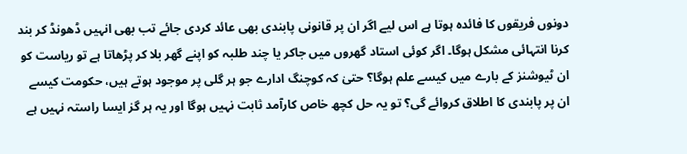دونوں فریقوں کا فائدہ ہوتا ہے اس لیے اگر ان پر قانونی پابندی بھی عائد کردی جائے تب بھی انہیں ڈھونڈ کر بند کرنا انتہائی مشکل ہوگا۔ اگر کوئی استاد گھروں میں جاکر یا چند طلبہ کو اپنے گھر بلا کر پڑھاتا ہے تو ریاست کو ان ٹیوشنز کے بارے میں کیسے علم ہوگا؟ حتیٰ کہ کوچنگ ادارے جو ہر گلی پر موجود ہوتے ہیں، حکومت کیسے ان پر پابندی کا اطلاق کروائے گی؟ تو یہ حل کچھ خاص کارآمد ثابت نہیں ہوگا اور یہ ہر گز ایسا راستہ نہیں ہے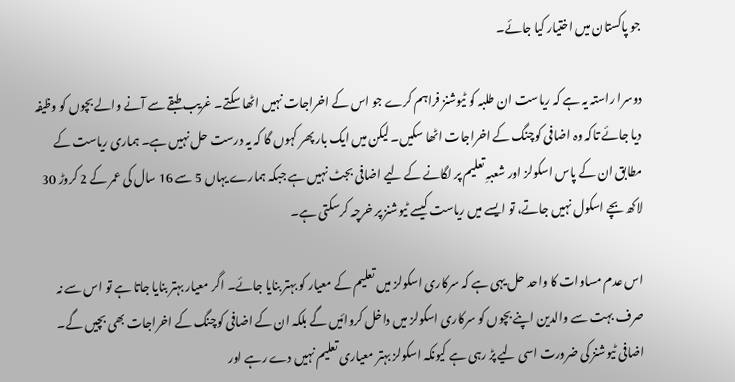جو پاکستان میں اختیار کیا جائے۔

دوسرا راستہ یہ ہے کہ ریاست ان طلبہ کو ٹیوشنز فراہم کرے جو اس کے اخراجات نہیں اٹھا سکتے۔ غریب طبقے سے آنے والے بچوں کو وظیفہ دیا جائے تاکہ وہ اضافی کوچنگ کے اخراجات اٹھا سکیں۔ لیکن میں ایک بار پھر کہوں گا کہ یہ درست حل نہیں ہے۔ ہماری ریاست کے مطابق ان کے پاس اسکولز اور شعبہِ تعلیم پر لگانے کے لیے اضافی بجٹ نہیں ہے جبکہ ہمارے یہاں 5 سے 16 سال کی عمر کے 2 کروڑ 30 لاکھ بچے اسکول نہیں جاتے، تو ایسے میں ریاست کیسے ٹیوشنز پر خرچہ کرسکتی ہے۔

اس عدم مساوات کا واحد حل یہی ہے کہ سرکاری اسکولز میں تعلیم کے معیار کو بہتر بنایا جائے۔ اگر معیار بہتر بنایا جاتا ہے تو اس سے نہ صرف بہت سے والدین اپنے بچوں کو سرکاری اسکولز میں داخل کروائیں گے بلکہ ان کے اضافی کوچنگ کے اخراجات بھی بچیں گے۔ اضافی ٹیوشنز کی ضرورت اسی لیے پڑ رہی ہے کیونکہ اسکولز بہتر معیاری تعلیم نہیں دے رہے اور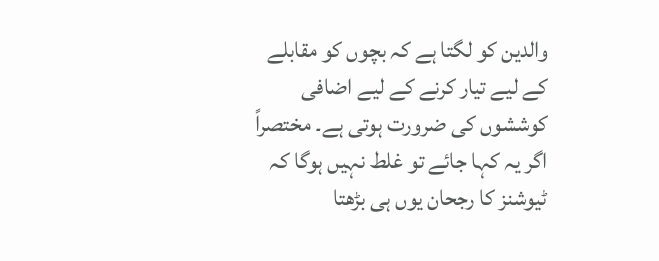والدین کو لگتا ہے کہ بچوں کو مقابلے کے لیے تیار کرنے کے لیے اضافی کوششوں کی ضرورت ہوتی ہے۔ مختصراً اگر یہ کہا جائے تو غلط نہیں ہوگا کہ ٹیوشنز کا رجحان یوں ہی بڑھتا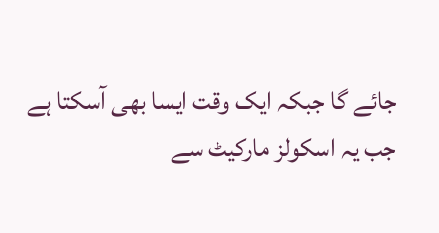جائے گا جبکہ ایک وقت ایسا بھی آسکتا ہے جب یہ اسکولز مارکیٹ سے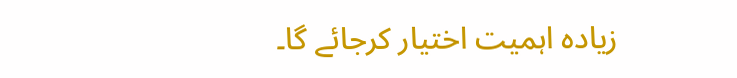زیادہ اہمیت اختیار کرجائے گا۔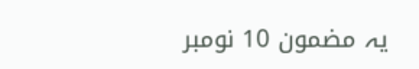یہ مضمون 10 نومبر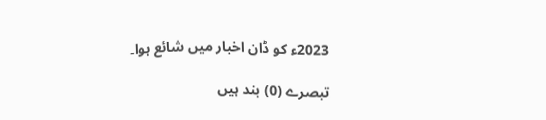2023ء کو ڈان اخبار میں شائع ہوا۔

تبصرے (0) بند ہیں